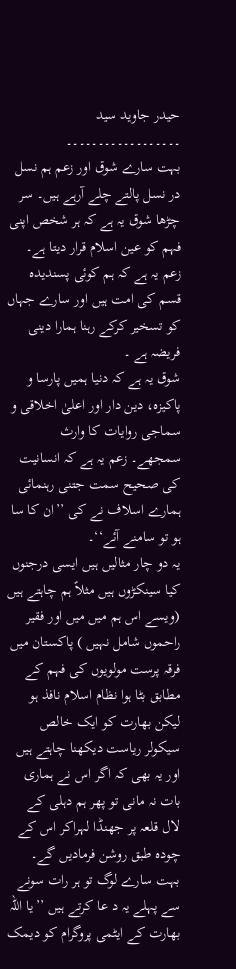حیدر جاوید سید
۔۔۔۔۔۔۔۔۔۔۔۔۔۔۔۔۔۔
بہت سارے شوق اور زعم ہم نسل در نسل پالتے چلے آرہے ہیں۔ سر چڑھا شوق یہ ہے کہ ہر شخص اپنی فہم کو عین اسلام قرار دیتا ہے۔ زعم یہ ہے کہ ہم کوئی پسندیدہ قسم کی امت ہیں اور سارے جہاں کو تسخیر کرکے رہنا ہمارا دینی فریضہ ہے ۔
شوق یہ ہے کہ دنیا ہمیں پارسا و پاکیزہ، دین دار اور اعلیٰ اخلاقی و سماجی روایات کا وارث سمجھے۔ زعم یہ ہے کہ انسانیت کی صحیح سمت جتنی رہنمائی ہمارے اسلاف نے کی ’’ان کا سا ہو تو سامنے آئے‘‘۔
یہ دو چار مثالیں ہیں ایسی درجنوں کیا سینکڑوں ہیں مثلاً ہم چاہتے ہیں (ویسے اس ہم میں میں اور فقیر راحموں شامل نہیں ) پاکستان میں فرقہ پرست مولویوں کی فہم کے مطابق بٹا ہوا نظام اسلام نافذ ہو لیکن بھارت کو ایک خالص سیکولر ریاست دیکھنا چاہتے ہیں اور یہ بھی کہ اگر اس نے ہماری بات نہ مانی تو پھر ہم دہلی کے لال قلعہ پر جھنڈا لہراکر اس کے چودہ طبق روشن فرمادیں گے۔
بہت سارے لوگ تو ہر رات سونے سے پہلے یہ د عا کرتے ہیں ’’یا اللہ بھارت کے ایٹمی پروگرام کو دیمک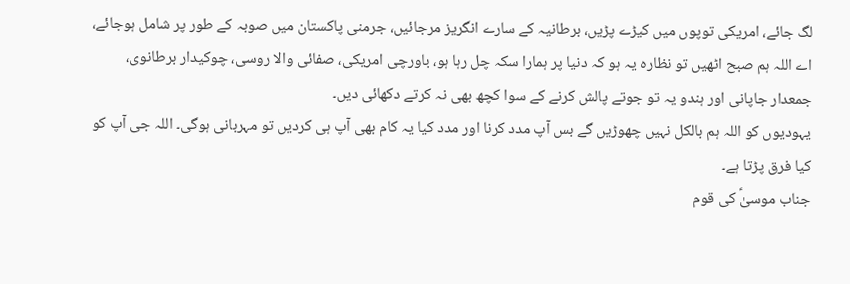لگ جائے، امریکی توپوں میں کیڑے پڑیں، برطانیہ کے سارے انگریز مرجائیں، جرمنی پاکستان میں صوبہ کے طور پر شامل ہوجائے،
اے اللہ ہم صبح اٹھیں تو نظارہ یہ ہو کہ دنیا پر ہمارا سکہ چل رہا ہو، باورچی امریکی، صفائی والا روسی، چوکیدار برطانوی، جمعدار جاپانی اور ہندو یہ تو جوتے پالش کرنے کے سوا کچھ بھی نہ کرتے دکھائی دیں۔
یہودیوں کو اللہ ہم بالکل نہیں چھوڑیں گے بس آپ مدد کرنا اور مدد کیا یہ کام بھی آپ ہی کردیں تو مہربانی ہوگی۔ اللہ جی آپ کو کیا فرق پڑتا ہے۔
جناب موسیٰؑ کی قوم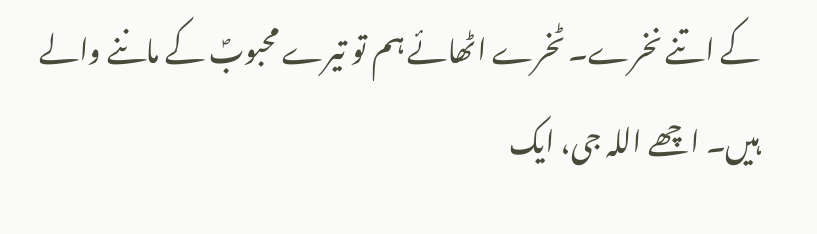کے اتنے نخرے۔ ٹخرے اٹھائے ہم تو تیرے محبوبؐ کے ماننے والے ہیں۔ اچھے اللہ جی، ایک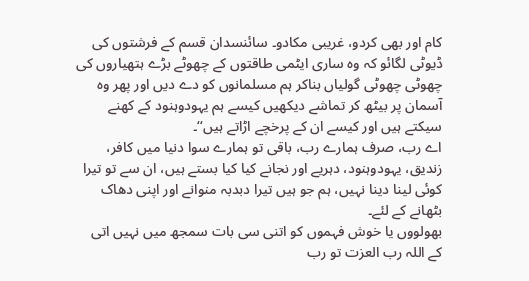کام اور بھی کردو، غریبی مکادو۔ سائنسدان قسم کے فرشتوں کی ڈیوٹی لگائو کہ وہ ساری ایٹمی طاقتوں کے چھوٹے بڑے ہتھیاروں کی چھوٹی چھوٹی گولیاں بناکر ہم مسلمانوں کو دے دیں اور پھر وہ آسمان پر بیٹھ کر تماشے دیکھیں کیسے ہم یہودوہنود کے کھنے سیکتے ہیں اور کیسے ان کے پرخچے اڑاتے ہیں‘‘۔
اے رب، صرف ہمارے رب، باقی تو ہمارے سوا دنیا میں کافر، زندیق، یہودوہنود، دہریے اور نجانے کیا کیا بستے ہیں، ان سے تو تیرا کوئی لینا دینا نہیں، ہم جو ہیں تیرا دبدبہ منوانے اور اپنی دھاک بٹھانے کے لئے۔
بھولووں یا خوش فہموں کو اتنی سی بات سمجھ میں نہیں اتی کے اللہ رب العزت تو رب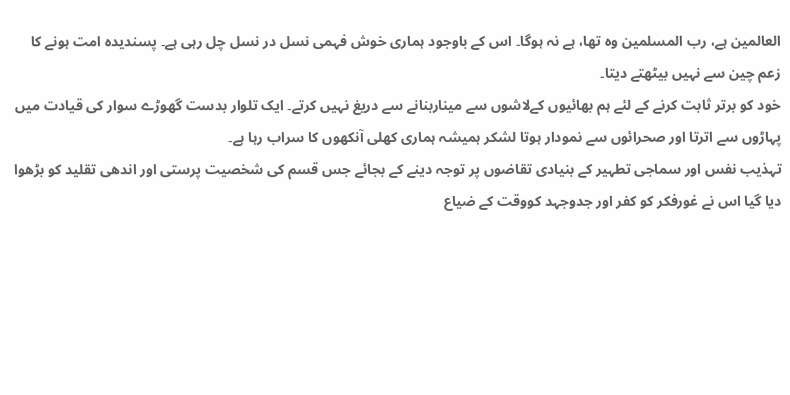العالمین ہے، رب المسلمین وہ تھا، ہے نہ ہوگا۔ اس کے باوجود ہماری خوش فہمی نسل در نسل چل رہی ہے۔ پسندیدہ امت ہونے کا زعم چین سے نہیں بیٹھتے دیتا۔
خود کو برتر ثابت کرنے کے لئے ہم بھائیوں کےلاشوں سے میناربنانے سے دریغ نہیں کرتے۔ ایک تلوار بدست گھوڑے سوار کی قیادت میں پہاڑوں سے اترتا اور صحرائوں سے نمودار ہوتا لشکر ہمیشہ ہماری کھلی آنکھوں کا سراب رہا ہے۔
تہذیب نفس اور سماجی تطہیر کے بنیادی تقاضوں پر توجہ دینے کے بجائے جس قسم کی شخصیت پرستی اور اندھی تقلید کو بڑھوا دیا گیا اس نے غورفکر کو کفر اور جدوجہد کووقت کے ضیاع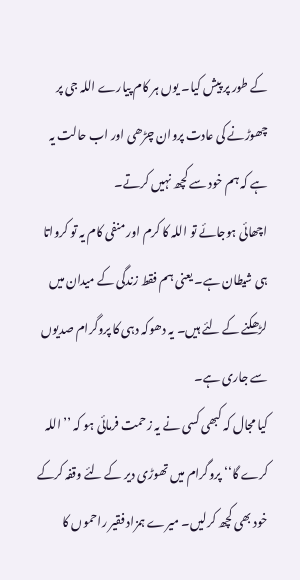کے طور پر پیش کیا۔ یوں ہر کام پیارے اللہ جی پر چھوڑنے کی عادت پروان چڑھی اور اب حالت یہ ہے کہ ہم خود سے کچھ نہیں کرتے۔
اچھائی ہوجائے تو اللہ کا کرم اور منفی کام یہ تو کرواتا ہی شیطان ہے۔ یعنی ہم فقط زندگی کے میدان میں لڑھکنے کے لئے ہیں۔ یہ دھوکہ دہی کا پروگرام صدیوں سے جاری ہے۔
کیا مجال کہ کبھی کسی نے یہ زحمت فرمائی ہو کہ ’’اللہ کرے گا‘‘ پروگرام میں تھوڑی دیر کے لئے وقفہ کرکے خود بھی کچھ کرلیں۔ میرے ہمزاد فقیر راحموں کا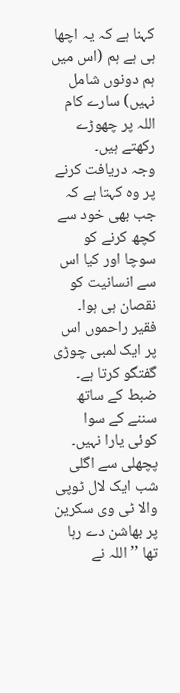کہنا ہے کہ یہ اچھا ہی ہے ہم (اس میں ہم دونوں شامل نہیں) سارے کام اللہ پر چھوڑے رکھتے ہیں۔
وجہ دریافت کرنے پر وہ کہتا ہے کہ جب بھی خود سے کچھ کرنے کو سوچا اور کیا اس سے انسانیت کو نقصان ہی ہوا۔
فقیر راحموں اس پر ایک لمبی چوڑی گفتگو کرتا ہے۔ ضبط کے ساتھ سننے کے سوا کوئی یارا نہیں۔ پچھلی سے اگلی شب ایک لال ٹوپی والا ٹی وی سکرین پر بھاشن دے رہا تھا ’’اللہ نے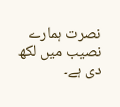نصرت ہمارے نصیب میں لکھ دی ہے۔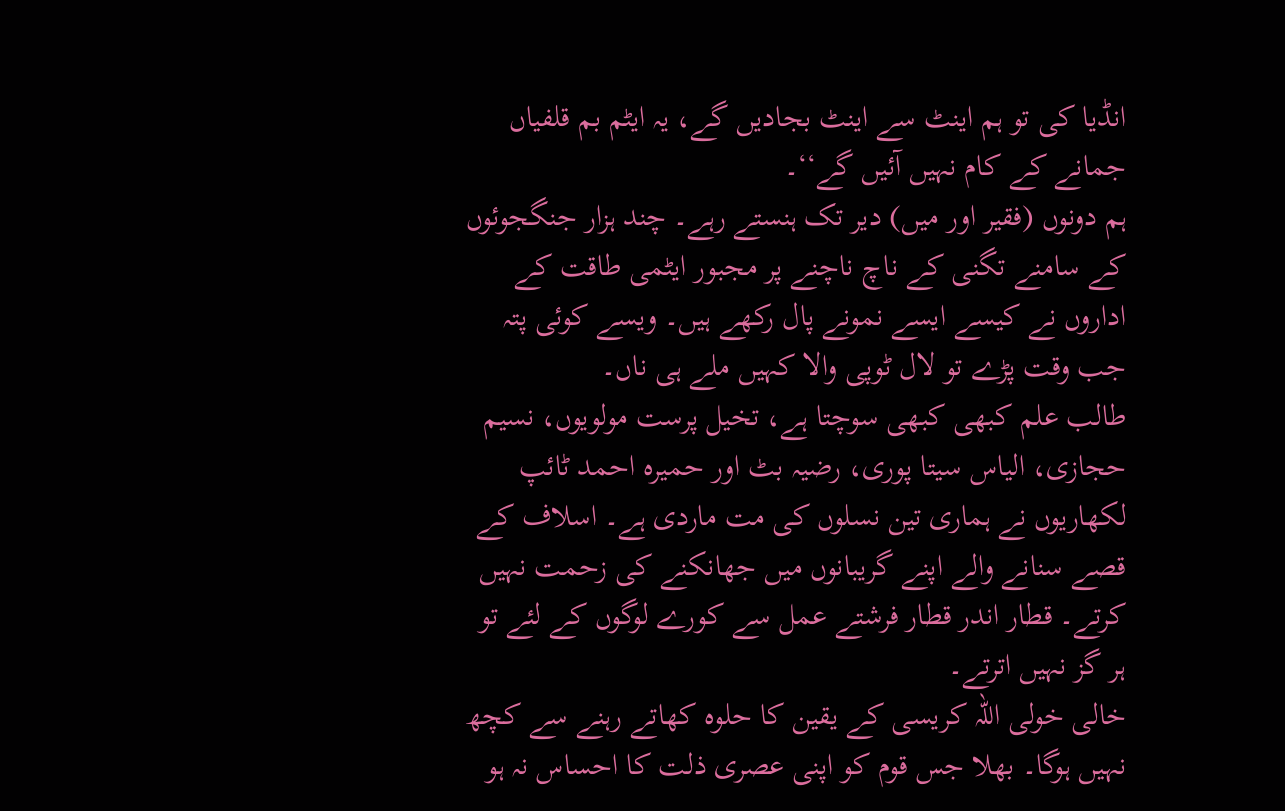انڈیا کی تو ہم اینٹ سے اینٹ بجادیں گے، یہ ایٹم بم قلفیاں جمانے کے کام نہیں آئیں گے‘‘۔
ہم دونوں (فقیر اور میں) دیر تک ہنستے رہے۔ چند ہزار جنگجوئوں کے سامنے تگنی کے ناچ ناچنے پر مجبور ایٹمی طاقت کے اداروں نے کیسے ایسے نمونے پال رکھے ہیں۔ ویسے کوئی پتہ جب وقت پڑے تو لال ٹوپی والا کہیں ملے ہی ناں۔
طالب علم کبھی کبھی سوچتا ہے، تخیل پرست مولویوں، نسیم حجازی، الیاس سیتا پوری، رضیہ بٹ اور حمیرہ احمد ٹائپ لکھاریوں نے ہماری تین نسلوں کی مت ماردی ہے۔ اسلاف کے قصے سنانے والے اپنے گریبانوں میں جھانکنے کی زحمت نہیں کرتے۔ قطار اندر قطار فرشتے عمل سے کورے لوگوں کے لئے تو ہر گز نہیں اترتے۔
خالی خولی اللہ کریسی کے یقین کا حلوہ کھاتے رہنے سے کچھ نہیں ہوگا۔ بھلا جس قوم کو اپنی عصری ذلت کا احساس نہ ہو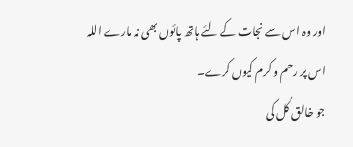اور وہ اس سے نجات کے لئے ہاتھ پائوں بھی نہ مارے اللہ اس پر رحم و کرم کیوں کرے۔
جو خالق کُل کی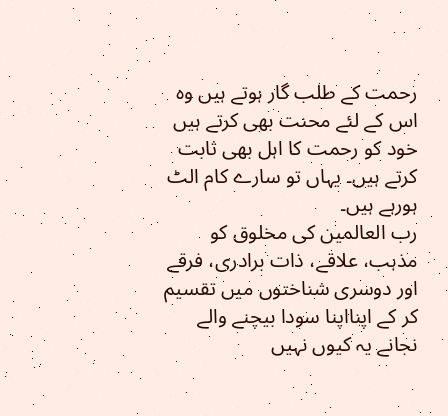رحمت کے طلب گار ہوتے ہیں وہ اس کے لئے محنت بھی کرتے ہیں خود کو رحمت کا اہل بھی ثابت کرتے ہیں۔ یہاں تو سارے کام الٹ ہورہے ہیں۔
رب العالمین کی مخلوق کو مذہب، علاقے، ذات برادری، فرقے اور دوسری شناختوں میں تقسیم کر کے اپنااپنا سودا بیچنے والے نجانے یہ کیوں نہیں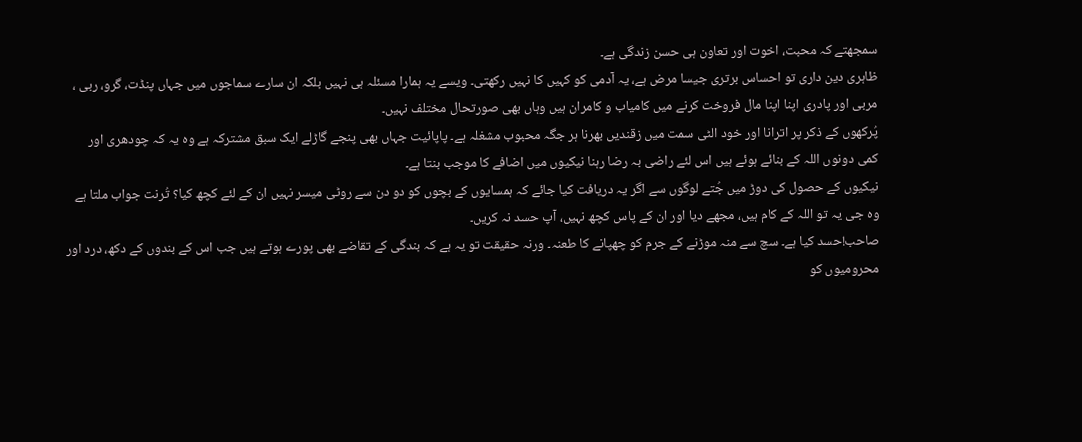سمجھتے کہ محبت، اخوت اور تعاون ہی حسن زندگی ہے۔
ظاہری دین داری تو احساس برتری جیسا مرض ہے، یہ آدمی کو کہیں کا نہیں رکھتی۔ ویسے یہ ہمارا مسئلہ ہی نہیں بلکہ ان سارے سماجوں میں جہاں پنڈت، گرو، ربی ، مربی اور پادری اپنا اپنا مال فروخت کرنے میں کامیاب و کامران ہیں وہاں بھی صورتحال مختلف نہیں۔
پُرکھوں کے ذکر پر اترانا اور خود الٹی سمت میں زقندیں بھرنا ہر جگہ محبوب مشغلہ ہے۔ پاپائیت جہاں بھی پنجے گاڑلے ایک سبق مشترکہ ہے وہ یہ کہ چودھری اور کمی دونوں اللہ کے بنائے ہوئے ہیں اس لئے راضی بہ رضا رہنا نیکیوں میں اضافے کا موجب بنتا ہے۔
نیکیوں کے حصول کی دوڑ میں جُتے لوگوں سے اگر یہ دریافت کیا جائے کہ ہمسایوں کے بچوں کو دو دن سے روٹی میسر نہیں ان کے لئے کچھ کیا؟ تُرنت جواب ملتا ہے وہ جی یہ تو اللہ کے کام ہیں، مجھے دیا اور ان کے پاس کچھ نہیں، آپ حسد نہ کریں۔
صاحب!حسد کیا ہے۔ سچ سے منہ موڑنے کے جرم کو چھپانے کا طعنہ۔ ورنہ حقیقت تو یہ ہے کہ بندگی کے تقاضے بھی پورے ہوتے ہیں جب اس کے بندوں کے دکھ، درد اور محرومیوں کو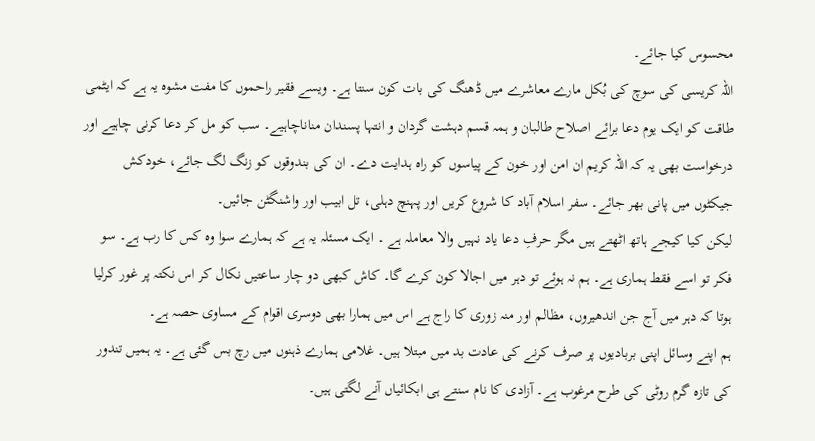محسوس کیا جائے۔
اللہ کریسی کی سوچ کی بُکل مارے معاشرے میں ڈھنگ کی بات کون سنتا ہے۔ ویسے فقیر راحموں کا مفت مشوہ یہ ہے کہ ایٹمی طاقت کو ایک یوم دعا برائے اصلاح طالبان و ہمہ قسم دہشت گردان و انتہا پسندان مناناچاہیے۔ سب کو مل کر دعا کرنی چاہیے اور درخواست بھی یہ کہ اللہ کریم ان امن اور خون کے پیاسوں کو راہ ہدایت دے۔ ان کی بندوقوں کو زنگ لگ جائے، خودکش جیکٹوں میں پانی بھر جائے۔ سفر اسلام آباد کا شروع کریں اور پہنچ دہلی، تل ابیب اور واشنگٹن جائیں۔
لیکن کیا کیجے ہاتھ اٹھتے ہیں مگر حرفِ دعا یاد نہیں والا معاملہ ہے ۔ ایک مسئلہ یہ ہے کہ ہمارے سوا وہ کس کا رب ہے۔ سو فکر تو اسے فقط ہماری ہے۔ ہم نہ ہوئے تو دہر میں اجالا کون کرے گا۔ کاش کبھی دو چار ساعتیں نکال کر اس نکتہ پر غور کرلیا ہوتا کہ دہر میں آج جن اندھیروں، مظالم اور منہ زوری کا راج ہے اس میں ہمارا بھی دوسری اقوام کے مساوی حصہ ہے۔
ہم اپنے وسائل اپنی بربادیوں پر صرف کرنے کی عادت بد میں مبتلا ہیں۔ غلامی ہمارے ذہنوں میں رچ بس گئی ہے۔ یہ ہمیں تندور کی تازہ گرم روٹی کی طرح مرغوب ہے۔ آزادی کا نام سنتے ہی ابکائیاں آنے لگتی ہیں۔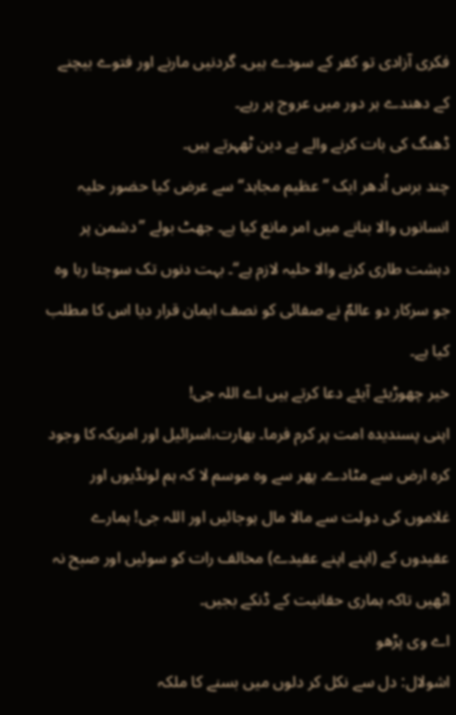فکری آزادی تو کفر کے سودے ہیں۔ گردنیں مارنے اور فتوے بیچنے کے دھندے ہر دور میں عروج پر رہے۔
ڈھنگ کی بات کرنے والے بے دین ٹھہرتے ہیں۔
چند برس اُدھر ایک ’’عظیم مجاہد‘‘ سے عرض کیا حضور حلیہ انسانوں والا بنانے میں امر مانع کیا ہے۔ جھٹ بولے ’’دشمن پر دہشت طاری کرنے والا حلیہ لازم ہے‘‘۔ بہت دنوں تک سوچتا رہا وہ جو سرکار دو عالمؐ نے صفائی کو نصف ایمان قرار دیا اس کا مطلب کیا ہے۔
خیر چھوڑیئے آیئے دعا کرتے ہیں اے اللہ جی!
اپنی پسندیدہ امت پر کرم فرما۔ بھارت،اسرائیل اور امریکہ کا وجود کرہ ارض سے مٹادے۔ پھر سے وہ موسم لا کہ ہم لونڈیوں اور غلاموں کی دولت سے مالا مال ہوجائیں اور اللہ جی! ہمارے عقیدوں کے (اپنے اپنے عقیدے) مخالف رات کو سوئیں اور صبح نہ اٹھیں تاکہ ہماری حقانیت کے ڈنکے بجیں۔
اے وی پڑھو
اشولال: دل سے نکل کر دلوں میں بسنے کا ملکہ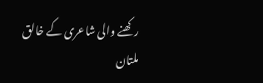رکھنے والی شاعری کے خالق
ملتان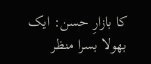کا بازارِ حسن: ایک بھولا بسرا منظر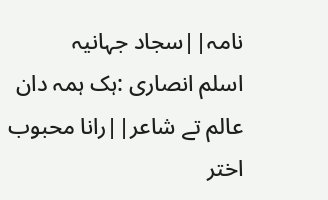نامہ||سجاد جہانیہ
اسلم انصاری :ہک ہمہ دان عالم تے شاعر||رانا محبوب اختر